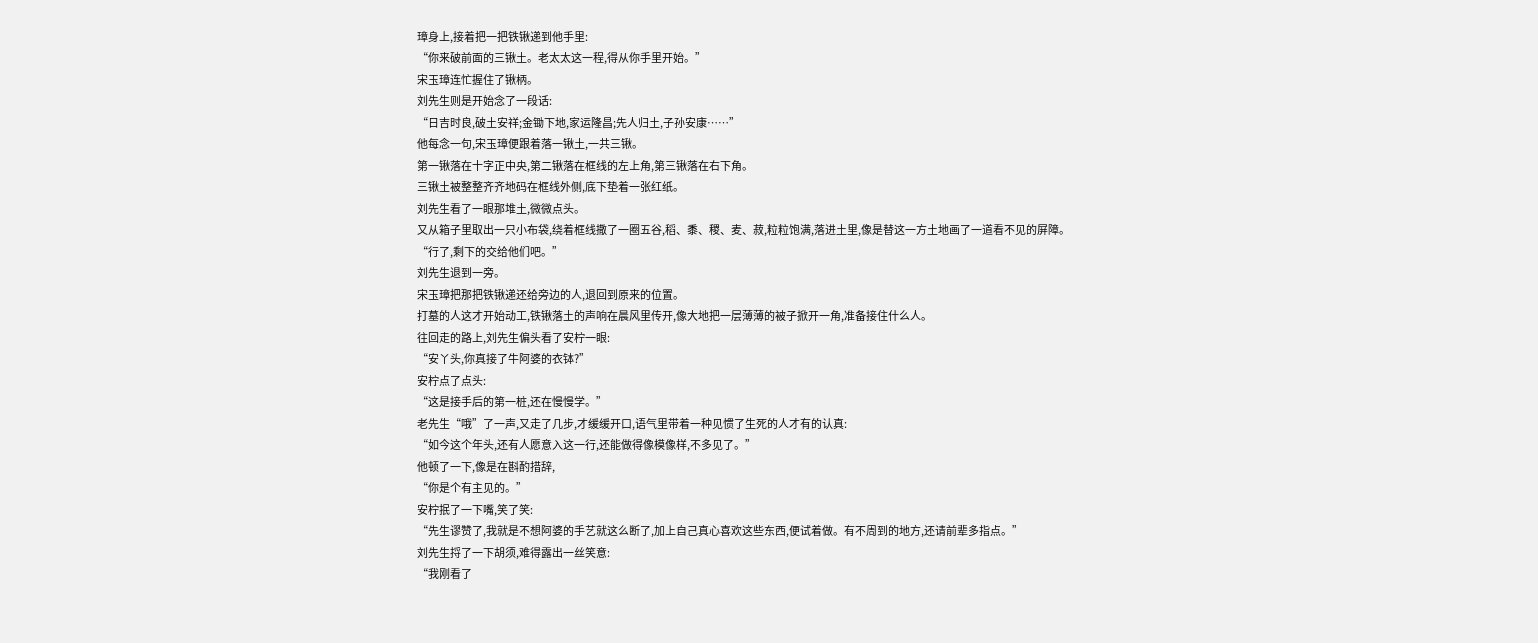璋身上,接着把一把铁锹递到他手里:
“你来破前面的三锹土。老太太这一程,得从你手里开始。”
宋玉璋连忙握住了锹柄。
刘先生则是开始念了一段话:
“日吉时良,破土安祥;金锄下地,家运隆昌;先人归土,子孙安康……”
他每念一句,宋玉璋便跟着落一锹土,一共三锹。
第一锹落在十字正中央,第二锹落在框线的左上角,第三锹落在右下角。
三锹土被整整齐齐地码在框线外侧,底下垫着一张红纸。
刘先生看了一眼那堆土,微微点头。
又从箱子里取出一只小布袋,绕着框线撒了一圈五谷,稻、黍、稷、麦、菽,粒粒饱满,落进土里,像是替这一方土地画了一道看不见的屏障。
“行了,剩下的交给他们吧。”
刘先生退到一旁。
宋玉璋把那把铁锹递还给旁边的人,退回到原来的位置。
打墓的人这才开始动工,铁锹落土的声响在晨风里传开,像大地把一层薄薄的被子掀开一角,准备接住什么人。
往回走的路上,刘先生偏头看了安柠一眼:
“安丫头,你真接了牛阿婆的衣钵?”
安柠点了点头:
“这是接手后的第一桩,还在慢慢学。”
老先生“哦”了一声,又走了几步,才缓缓开口,语气里带着一种见惯了生死的人才有的认真:
“如今这个年头,还有人愿意入这一行,还能做得像模像样,不多见了。”
他顿了一下,像是在斟酌措辞,
“你是个有主见的。”
安柠抿了一下嘴,笑了笑:
“先生谬赞了,我就是不想阿婆的手艺就这么断了,加上自己真心喜欢这些东西,便试着做。有不周到的地方,还请前辈多指点。”
刘先生捋了一下胡须,难得露出一丝笑意:
“我刚看了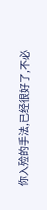你入殓的手法,已经很好了,不必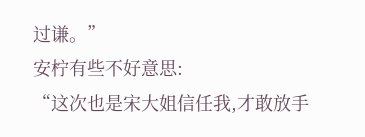过谦。”
安柠有些不好意思:
“这次也是宋大姐信任我,才敢放手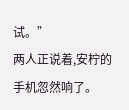试。”
两人正说着,安柠的手机忽然响了。